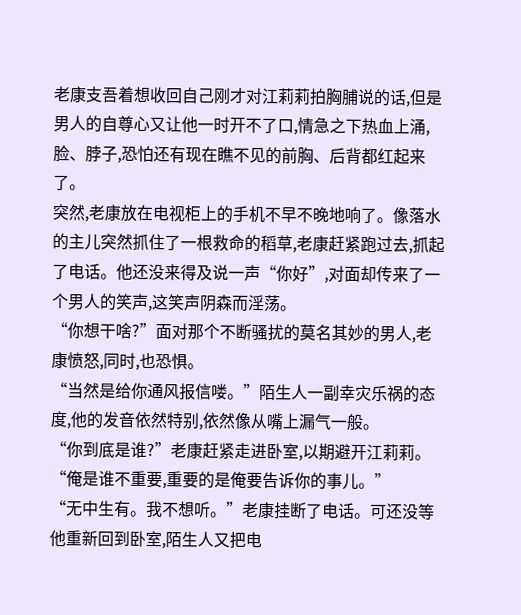老康支吾着想收回自己刚才对江莉莉拍胸脯说的话,但是男人的自尊心又让他一时开不了口,情急之下热血上涌,脸、脖子,恐怕还有现在瞧不见的前胸、后背都红起来了。
突然,老康放在电视柜上的手机不早不晚地响了。像落水的主儿突然抓住了一根救命的稻草,老康赶紧跑过去,抓起了电话。他还没来得及说一声“你好”,对面却传来了一个男人的笑声,这笑声阴森而淫荡。
“你想干啥?”面对那个不断骚扰的莫名其妙的男人,老康愤怒,同时,也恐惧。
“当然是给你通风报信喽。”陌生人一副幸灾乐祸的态度,他的发音依然特别,依然像从嘴上漏气一般。
“你到底是谁?”老康赶紧走进卧室,以期避开江莉莉。
“俺是谁不重要,重要的是俺要告诉你的事儿。”
“无中生有。我不想听。”老康挂断了电话。可还没等他重新回到卧室,陌生人又把电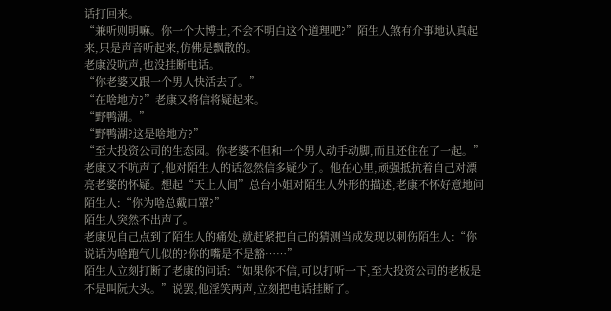话打回来。
“兼听则明嘛。你一个大博士,不会不明白这个道理吧?”陌生人煞有介事地认真起来,只是声音听起来,仿佛是飘散的。
老康没吭声,也没挂断电话。
“你老婆又跟一个男人快活去了。”
“在啥地方?”老康又将信将疑起来。
“野鸭湖。”
“野鸭湖?这是啥地方?”
“至大投资公司的生态园。你老婆不但和一个男人动手动脚,而且还住在了一起。”
老康又不吭声了,他对陌生人的话忽然信多疑少了。他在心里,顽强抵抗着自己对漂亮老婆的怀疑。想起“天上人间”总台小姐对陌生人外形的描述,老康不怀好意地问陌生人:“你为啥总戴口罩?”
陌生人突然不出声了。
老康见自己点到了陌生人的痛处,就赶紧把自己的猜测当成发现以刺伤陌生人:“你说话为啥跑气儿似的?你的嘴是不是豁……”
陌生人立刻打断了老康的问话:“如果你不信,可以打听一下,至大投资公司的老板是不是叫阮大头。”说罢,他淫笑两声,立刻把电话挂断了。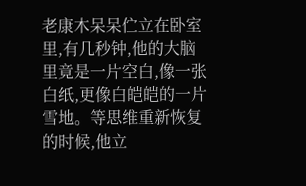老康木呆呆伫立在卧室里,有几秒钟,他的大脑里竟是一片空白,像一张白纸,更像白皑皑的一片雪地。等思维重新恢复的时候,他立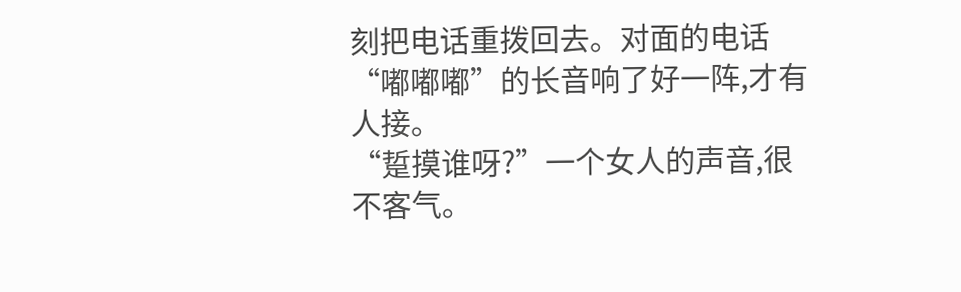刻把电话重拨回去。对面的电话“嘟嘟嘟”的长音响了好一阵,才有人接。
“踅摸谁呀?”一个女人的声音,很不客气。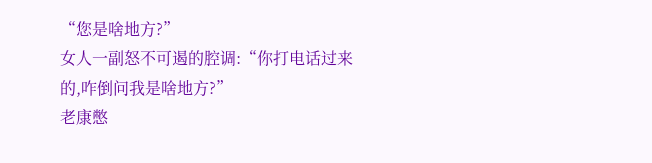“您是啥地方?”
女人一副怒不可遏的腔调:“你打电话过来的,咋倒问我是啥地方?”
老康憋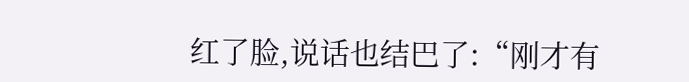红了脸,说话也结巴了:“刚才有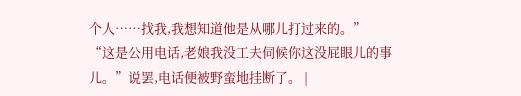个人……找我,我想知道他是从哪儿打过来的。”
“这是公用电话,老娘我没工夫伺候你这没屁眼儿的事儿。”说罢,电话便被野蛮地挂断了。 |